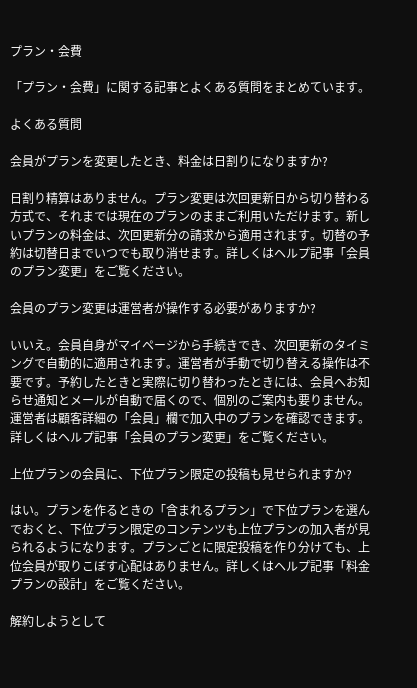プラン・会費

「プラン・会費」に関する記事とよくある質問をまとめています。

よくある質問

会員がプランを変更したとき、料金は日割りになりますか?

日割り精算はありません。プラン変更は次回更新日から切り替わる方式で、それまでは現在のプランのままご利用いただけます。新しいプランの料金は、次回更新分の請求から適用されます。切替の予約は切替日までいつでも取り消せます。詳しくはヘルプ記事「会員のプラン変更」をご覧ください。

会員のプラン変更は運営者が操作する必要がありますか?

いいえ。会員自身がマイページから手続きでき、次回更新のタイミングで自動的に適用されます。運営者が手動で切り替える操作は不要です。予約したときと実際に切り替わったときには、会員へお知らせ通知とメールが自動で届くので、個別のご案内も要りません。運営者は顧客詳細の「会員」欄で加入中のプランを確認できます。詳しくはヘルプ記事「会員のプラン変更」をご覧ください。

上位プランの会員に、下位プラン限定の投稿も見せられますか?

はい。プランを作るときの「含まれるプラン」で下位プランを選んでおくと、下位プラン限定のコンテンツも上位プランの加入者が見られるようになります。プランごとに限定投稿を作り分けても、上位会員が取りこぼす心配はありません。詳しくはヘルプ記事「料金プランの設計」をご覧ください。

解約しようとして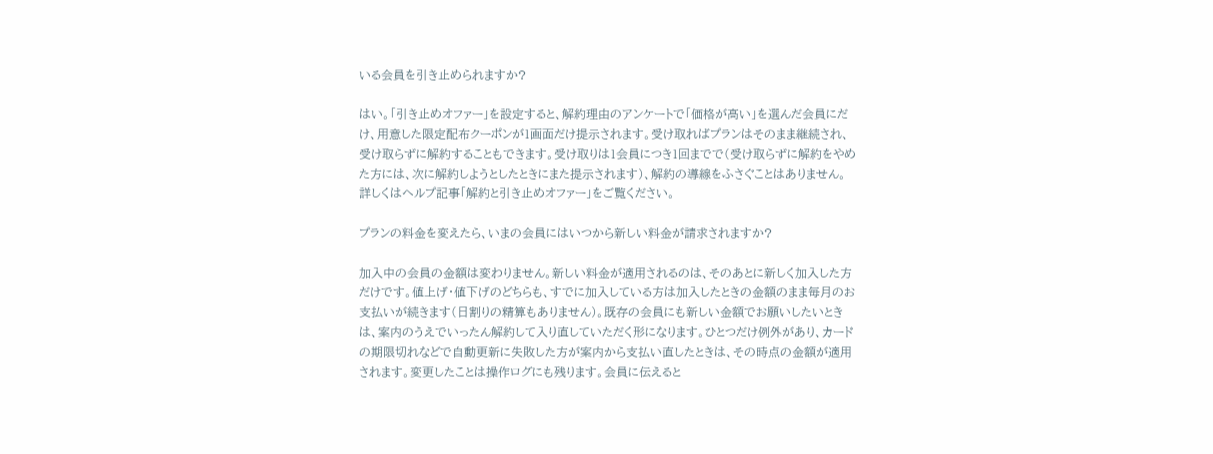いる会員を引き止められますか?

はい。「引き止めオファー」を設定すると、解約理由のアンケートで「価格が高い」を選んだ会員にだけ、用意した限定配布クーポンが1画面だけ提示されます。受け取ればプランはそのまま継続され、受け取らずに解約することもできます。受け取りは1会員につき1回までで(受け取らずに解約をやめた方には、次に解約しようとしたときにまた提示されます)、解約の導線をふさぐことはありません。詳しくはヘルプ記事「解約と引き止めオファー」をご覧ください。

プランの料金を変えたら、いまの会員にはいつから新しい料金が請求されますか?

加入中の会員の金額は変わりません。新しい料金が適用されるのは、そのあとに新しく加入した方だけです。値上げ・値下げのどちらも、すでに加入している方は加入したときの金額のまま毎月のお支払いが続きます(日割りの精算もありません)。既存の会員にも新しい金額でお願いしたいときは、案内のうえでいったん解約して入り直していただく形になります。ひとつだけ例外があり、カードの期限切れなどで自動更新に失敗した方が案内から支払い直したときは、その時点の金額が適用されます。変更したことは操作ログにも残ります。会員に伝えると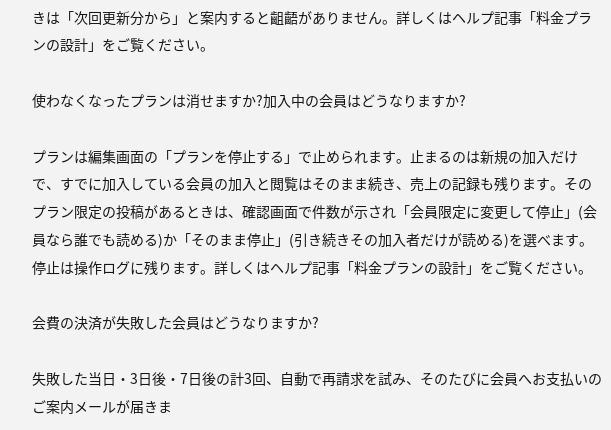きは「次回更新分から」と案内すると齟齬がありません。詳しくはヘルプ記事「料金プランの設計」をご覧ください。

使わなくなったプランは消せますか?加入中の会員はどうなりますか?

プランは編集画面の「プランを停止する」で止められます。止まるのは新規の加入だけで、すでに加入している会員の加入と閲覧はそのまま続き、売上の記録も残ります。そのプラン限定の投稿があるときは、確認画面で件数が示され「会員限定に変更して停止」(会員なら誰でも読める)か「そのまま停止」(引き続きその加入者だけが読める)を選べます。停止は操作ログに残ります。詳しくはヘルプ記事「料金プランの設計」をご覧ください。

会費の決済が失敗した会員はどうなりますか?

失敗した当日・3日後・7日後の計3回、自動で再請求を試み、そのたびに会員へお支払いのご案内メールが届きま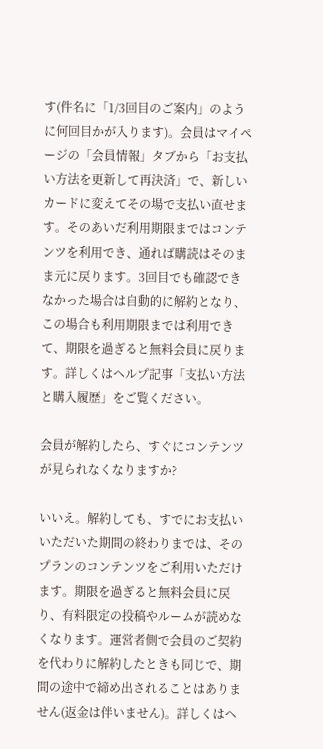す(件名に「1/3回目のご案内」のように何回目かが入ります)。会員はマイページの「会員情報」タブから「お支払い方法を更新して再決済」で、新しいカードに変えてその場で支払い直せます。そのあいだ利用期限まではコンテンツを利用でき、通れば購読はそのまま元に戻ります。3回目でも確認できなかった場合は自動的に解約となり、この場合も利用期限までは利用できて、期限を過ぎると無料会員に戻ります。詳しくはヘルプ記事「支払い方法と購入履歴」をご覧ください。

会員が解約したら、すぐにコンテンツが見られなくなりますか?

いいえ。解約しても、すでにお支払いいただいた期間の終わりまでは、そのプランのコンテンツをご利用いただけます。期限を過ぎると無料会員に戻り、有料限定の投稿やルームが読めなくなります。運営者側で会員のご契約を代わりに解約したときも同じで、期間の途中で締め出されることはありません(返金は伴いません)。詳しくはヘ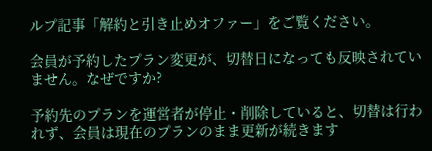ルプ記事「解約と引き止めオファー」をご覧ください。

会員が予約したプラン変更が、切替日になっても反映されていません。なぜですか?

予約先のプランを運営者が停止・削除していると、切替は行われず、会員は現在のプランのまま更新が続きます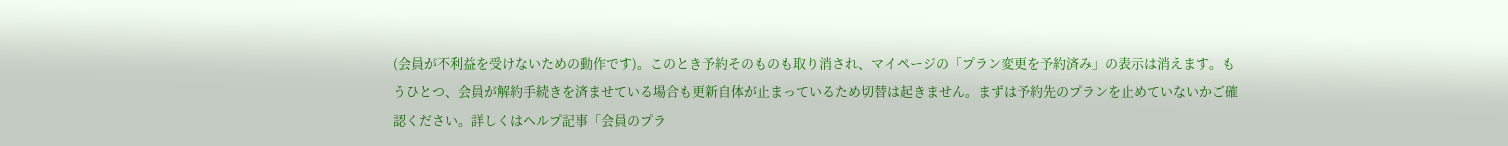(会員が不利益を受けないための動作です)。このとき予約そのものも取り消され、マイページの「プラン変更を予約済み」の表示は消えます。もうひとつ、会員が解約手続きを済ませている場合も更新自体が止まっているため切替は起きません。まずは予約先のプランを止めていないかご確認ください。詳しくはヘルプ記事「会員のプラ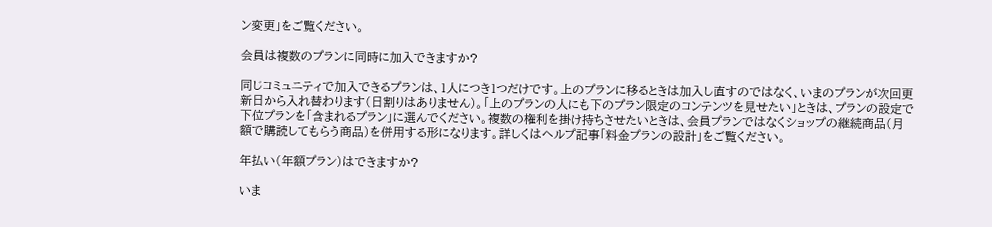ン変更」をご覧ください。

会員は複数のプランに同時に加入できますか?

同じコミュニティで加入できるプランは、1人につき1つだけです。上のプランに移るときは加入し直すのではなく、いまのプランが次回更新日から入れ替わります(日割りはありません)。「上のプランの人にも下のプラン限定のコンテンツを見せたい」ときは、プランの設定で下位プランを「含まれるプラン」に選んでください。複数の権利を掛け持ちさせたいときは、会員プランではなくショップの継続商品(月額で購読してもらう商品)を併用する形になります。詳しくはヘルプ記事「料金プランの設計」をご覧ください。

年払い(年額プラン)はできますか?

いま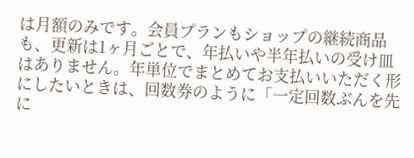は月額のみです。会員プランもショップの継続商品も、更新は1ヶ月ごとで、年払いや半年払いの受け皿はありません。年単位でまとめてお支払いいただく形にしたいときは、回数券のように「一定回数ぶんを先に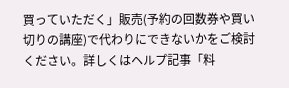買っていただく」販売(予約の回数券や買い切りの講座)で代わりにできないかをご検討ください。詳しくはヘルプ記事「料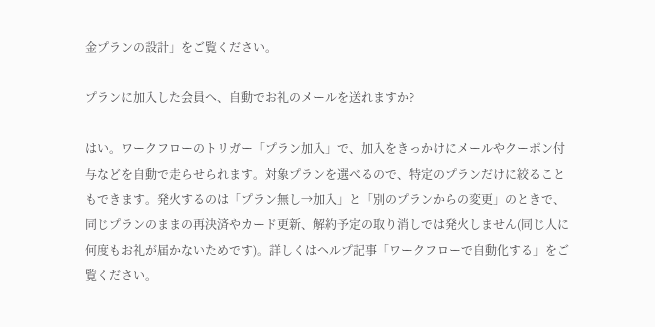金プランの設計」をご覧ください。

プランに加入した会員へ、自動でお礼のメールを送れますか?

はい。ワークフローのトリガー「プラン加入」で、加入をきっかけにメールやクーポン付与などを自動で走らせられます。対象プランを選べるので、特定のプランだけに絞ることもできます。発火するのは「プラン無し→加入」と「別のプランからの変更」のときで、同じプランのままの再決済やカード更新、解約予定の取り消しでは発火しません(同じ人に何度もお礼が届かないためです)。詳しくはヘルプ記事「ワークフローで自動化する」をご覧ください。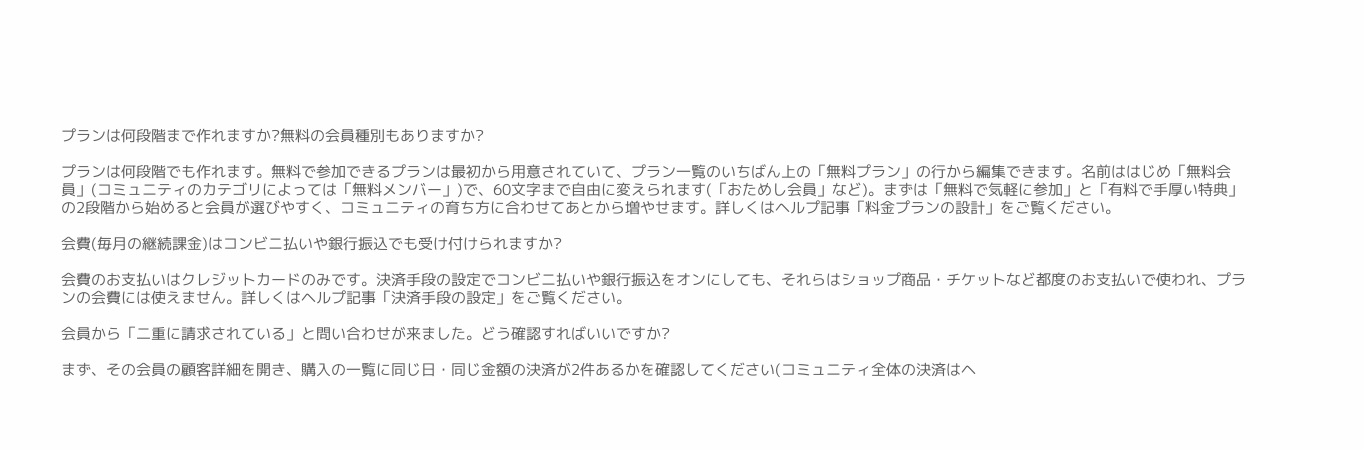プランは何段階まで作れますか?無料の会員種別もありますか?

プランは何段階でも作れます。無料で参加できるプランは最初から用意されていて、プラン一覧のいちばん上の「無料プラン」の行から編集できます。名前ははじめ「無料会員」(コミュニティのカテゴリによっては「無料メンバー」)で、60文字まで自由に変えられます(「おためし会員」など)。まずは「無料で気軽に参加」と「有料で手厚い特典」の2段階から始めると会員が選びやすく、コミュニティの育ち方に合わせてあとから増やせます。詳しくはヘルプ記事「料金プランの設計」をご覧ください。

会費(毎月の継続課金)はコンビニ払いや銀行振込でも受け付けられますか?

会費のお支払いはクレジットカードのみです。決済手段の設定でコンビニ払いや銀行振込をオンにしても、それらはショップ商品・チケットなど都度のお支払いで使われ、プランの会費には使えません。詳しくはヘルプ記事「決済手段の設定」をご覧ください。

会員から「二重に請求されている」と問い合わせが来ました。どう確認すればいいですか?

まず、その会員の顧客詳細を開き、購入の一覧に同じ日・同じ金額の決済が2件あるかを確認してください(コミュニティ全体の決済はヘ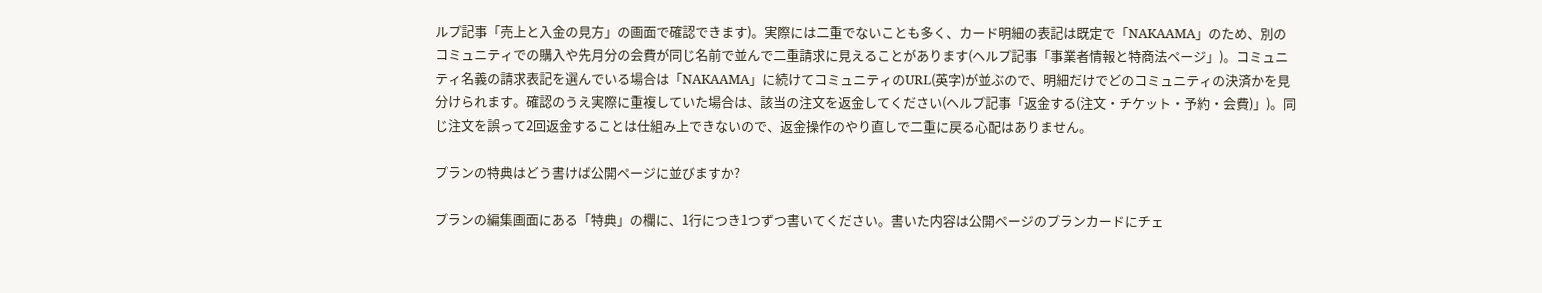ルプ記事「売上と入金の見方」の画面で確認できます)。実際には二重でないことも多く、カード明細の表記は既定で「NAKAAMA」のため、別のコミュニティでの購入や先月分の会費が同じ名前で並んで二重請求に見えることがあります(ヘルプ記事「事業者情報と特商法ページ」)。コミュニティ名義の請求表記を選んでいる場合は「NAKAAMA」に続けてコミュニティのURL(英字)が並ぶので、明細だけでどのコミュニティの決済かを見分けられます。確認のうえ実際に重複していた場合は、該当の注文を返金してください(ヘルプ記事「返金する(注文・チケット・予約・会費)」)。同じ注文を誤って2回返金することは仕組み上できないので、返金操作のやり直しで二重に戻る心配はありません。

プランの特典はどう書けば公開ページに並びますか?

プランの編集画面にある「特典」の欄に、1行につき1つずつ書いてください。書いた内容は公開ページのプランカードにチェ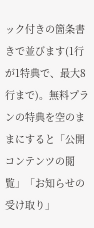ック付きの箇条書きで並びます(1行が1特典で、最大8行まで)。無料プランの特典を空のままにすると「公開コンテンツの閲覧」「お知らせの受け取り」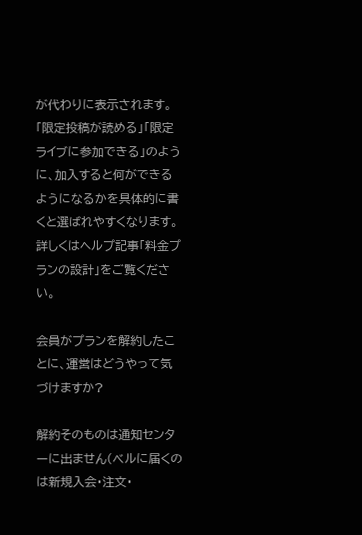が代わりに表示されます。「限定投稿が読める」「限定ライブに参加できる」のように、加入すると何ができるようになるかを具体的に書くと選ばれやすくなります。詳しくはヘルプ記事「料金プランの設計」をご覧ください。

会員がプランを解約したことに、運営はどうやって気づけますか?

解約そのものは通知センターに出ません(ベルに届くのは新規入会・注文・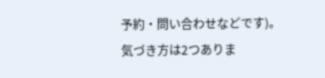予約・問い合わせなどです)。気づき方は2つありま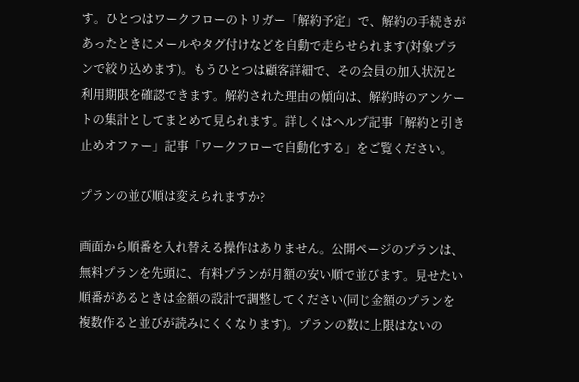す。ひとつはワークフローのトリガー「解約予定」で、解約の手続きがあったときにメールやタグ付けなどを自動で走らせられます(対象プランで絞り込めます)。もうひとつは顧客詳細で、その会員の加入状況と利用期限を確認できます。解約された理由の傾向は、解約時のアンケートの集計としてまとめて見られます。詳しくはヘルプ記事「解約と引き止めオファー」記事「ワークフローで自動化する」をご覧ください。

プランの並び順は変えられますか?

画面から順番を入れ替える操作はありません。公開ページのプランは、無料プランを先頭に、有料プランが月額の安い順で並びます。見せたい順番があるときは金額の設計で調整してください(同じ金額のプランを複数作ると並びが読みにくくなります)。プランの数に上限はないの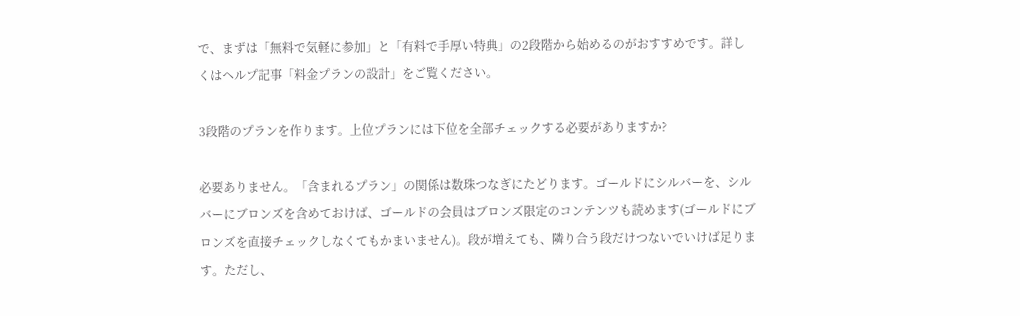で、まずは「無料で気軽に参加」と「有料で手厚い特典」の2段階から始めるのがおすすめです。詳しくはヘルプ記事「料金プランの設計」をご覧ください。

3段階のプランを作ります。上位プランには下位を全部チェックする必要がありますか?

必要ありません。「含まれるプラン」の関係は数珠つなぎにたどります。ゴールドにシルバーを、シルバーにブロンズを含めておけば、ゴールドの会員はブロンズ限定のコンテンツも読めます(ゴールドにブロンズを直接チェックしなくてもかまいません)。段が増えても、隣り合う段だけつないでいけば足ります。ただし、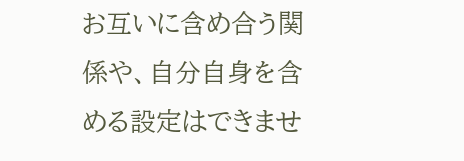お互いに含め合う関係や、自分自身を含める設定はできませ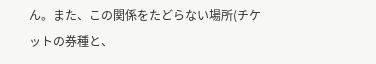ん。また、この関係をたどらない場所(チケットの券種と、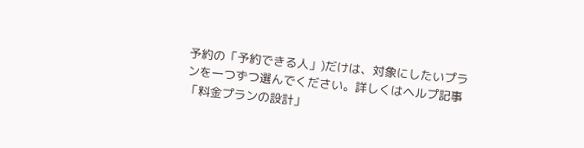予約の「予約できる人」)だけは、対象にしたいプランを一つずつ選んでください。詳しくはヘルプ記事「料金プランの設計」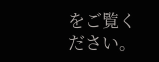をご覧ください。